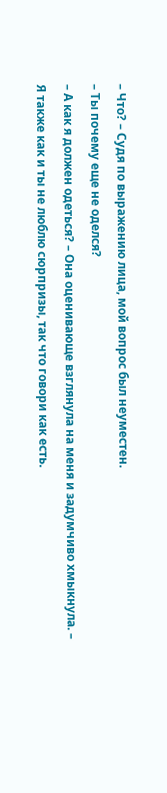– Что? – Судя по выражению лица, мой вопрос был неуместен.
– Ты почему еще не оделся?
– А как я должен одеться? – Она оценивающе взглянула на меня и задумчиво хмыкнула. – Я также как и ты не люблю сюрпризы, так что говори как есть.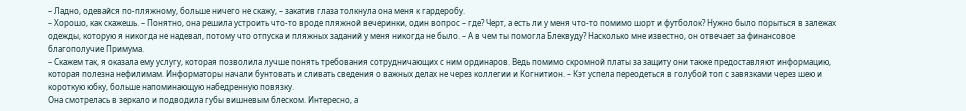– Ладно, одевайся по-пляжному, больше ничего не скажу, – закатив глаза толкнула она меня к гардеробу.
– Хорошо, как скажешь. – Понятно, она решила устроить что-то вроде пляжной вечеринки, один вопрос – где? Черт, а есть ли у меня что-то помимо шорт и футболок? Нужно было порыться в залежах одежды, которую я никогда не надевал, потому что отпуска и пляжных заданий у меня никогда не было. – А в чем ты помогла Блеквуду? Насколько мне известно, он отвечает за финансовое благополучие Примума.
– Скажем так, я оказала ему услугу, которая позволила лучше понять требования сотрудничающих с ним ординаров. Ведь помимо скромной платы за защиту они также предоставляют информацию, которая полезна нефилимам. Информаторы начали бунтовать и сливать сведения о важных делах не через коллегии и Когнитион. – Кэт успела переодеться в голубой топ с завязками через шею и короткую юбку, больше напоминающую набедренную повязку.
Она смотрелась в зеркало и подводила губы вишневым блеском. Интересно, а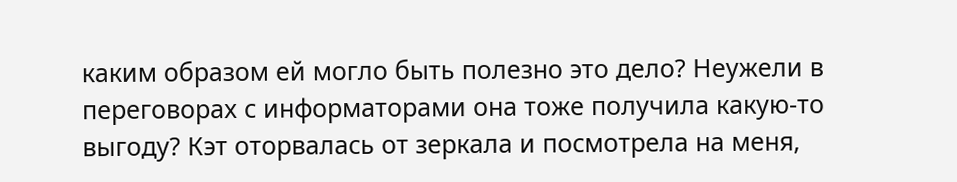каким образом ей могло быть полезно это дело? Неужели в переговорах с информаторами она тоже получила какую-то выгоду? Кэт оторвалась от зеркала и посмотрела на меня,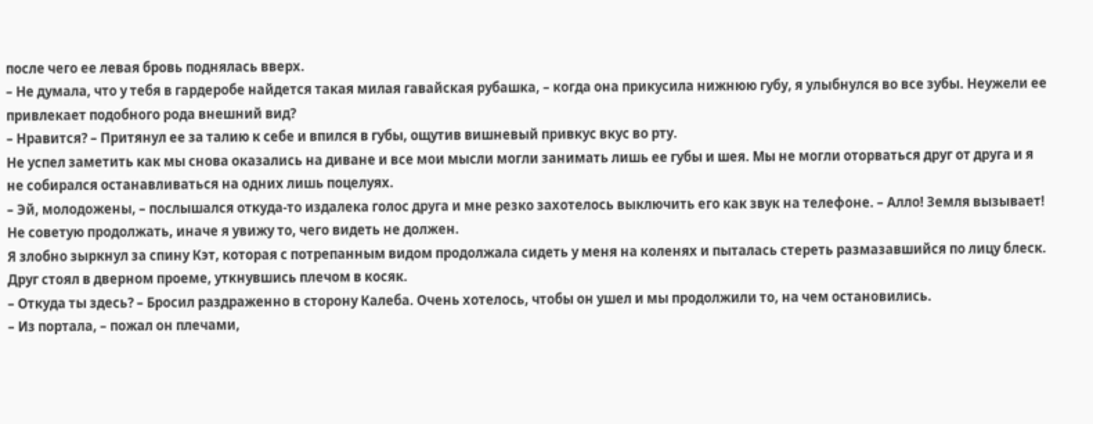после чего ее левая бровь поднялась вверх.
– Не думала, что у тебя в гардеробе найдется такая милая гавайская рубашка, – когда она прикусила нижнюю губу, я улыбнулся во все зубы. Неужели ее привлекает подобного рода внешний вид?
– Нравится? – Притянул ее за талию к себе и впился в губы, ощутив вишневый привкус вкус во рту.
Не успел заметить как мы снова оказались на диване и все мои мысли могли занимать лишь ее губы и шея. Мы не могли оторваться друг от друга и я не собирался останавливаться на одних лишь поцелуях.
– Эй, молодожены, – послышался откуда-то издалека голос друга и мне резко захотелось выключить его как звук на телефоне. – Алло! Земля вызывает! Не советую продолжать, иначе я увижу то, чего видеть не должен.
Я злобно зыркнул за спину Кэт, которая с потрепанным видом продолжала сидеть у меня на коленях и пыталась стереть размазавшийся по лицу блеск. Друг стоял в дверном проеме, уткнувшись плечом в косяк.
– Откуда ты здесь? – Бросил раздраженно в сторону Калеба. Очень хотелось, чтобы он ушел и мы продолжили то, на чем остановились.
– Из портала, – пожал он плечами,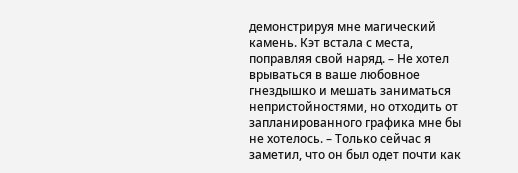демонстрируя мне магический камень. Кэт встала с места, поправляя свой наряд. – Не хотел врываться в ваше любовное гнездышко и мешать заниматься непристойностями, но отходить от запланированного графика мне бы не хотелось. – Только сейчас я заметил, что он был одет почти как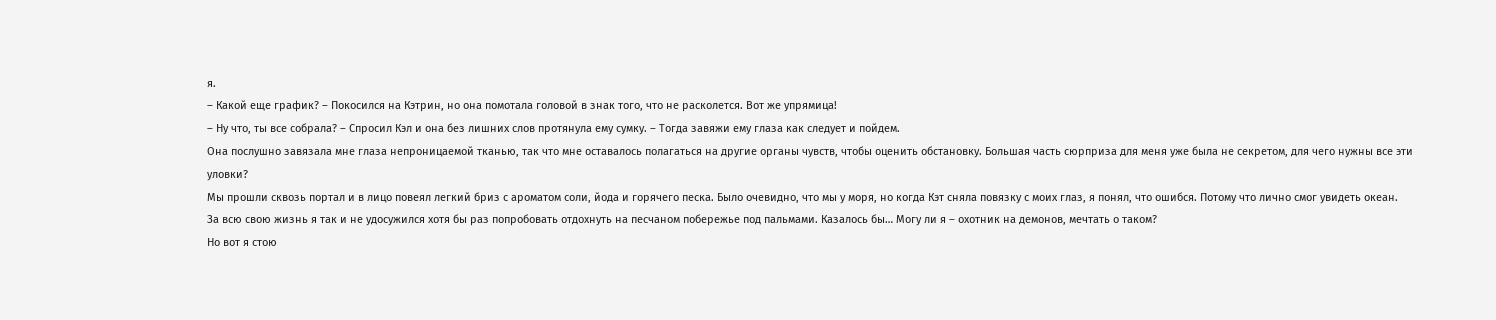я.
– Какой еще график? – Покосился на Кэтрин, но она помотала головой в знак того, что не расколется. Вот же упрямица!
– Ну что, ты все собрала? – Спросил Кэл и она без лишних слов протянула ему сумку. – Тогда завяжи ему глаза как следует и пойдем.
Она послушно завязала мне глаза непроницаемой тканью, так что мне оставалось полагаться на другие органы чувств, чтобы оценить обстановку. Большая часть сюрприза для меня уже была не секретом, для чего нужны все эти уловки?
Мы прошли сквозь портал и в лицо повеял легкий бриз с ароматом соли, йода и горячего песка. Было очевидно, что мы у моря, но когда Кэт сняла повязку с моих глаз, я понял, что ошибся. Потому что лично смог увидеть океан.
За всю свою жизнь я так и не удосужился хотя бы раз попробовать отдохнуть на песчаном побережье под пальмами. Казалось бы… Могу ли я – охотник на демонов, мечтать о таком?
Но вот я стою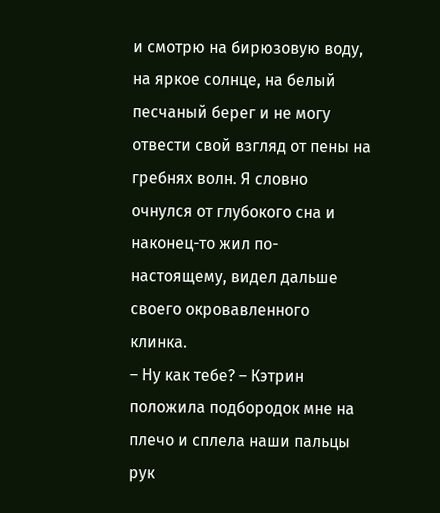и смотрю на бирюзовую воду, на яркое солнце, на белый песчаный берег и не могу отвести свой взгляд от пены на гребнях волн. Я словно очнулся от глубокого сна и наконец-то жил по-настоящему, видел дальше своего окровавленного клинка.
– Ну как тебе? – Кэтрин положила подбородок мне на плечо и сплела наши пальцы рук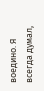воедино. Я всегда думал,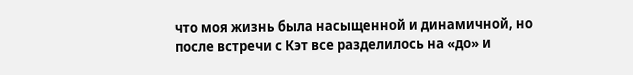что моя жизнь была насыщенной и динамичной, но после встречи с Кэт все разделилось на «до» и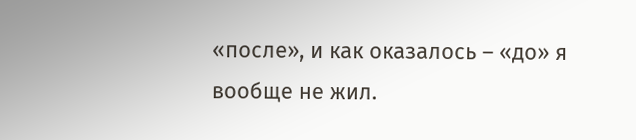«после», и как оказалось – «до» я вообще не жил.